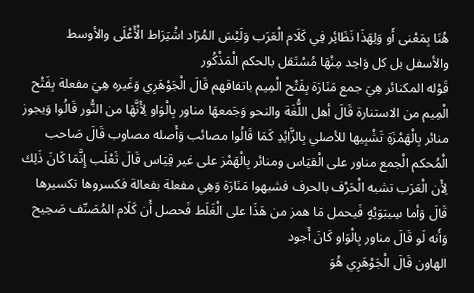هُنَا بِمَعْنى أَو وَلِهَذَا نَظَائِر فِي كَلَام الْعَرَب وَلَيْسَ المُرَاد اشْتِرَاط الْأَعْلَى والأوسط والأسفل بل كل وَاحِد مِنْهَا مُسْتَقل بالحكم الْمَذْكُور
قَوْله المكنائر هِيَ جمع مَنَارَة بِفَتْح الْمِيم باتفاقهم قَالَ الْجَوْهَرِي وَغَيره هِيَ مفعلة بِفَتْح الْمِيم من الاستنارة قَالَ أهل اللُّغَة والنحو وَجَمعهَا مناور بِالْوَاو لِأَنَّهَا من النُّور قَالُوا وَيجوز منائر بِالْهَمْزَةِ تَشْبِيها للأصلي بِالزَّائِدِ كَمَا قَالُوا مصائب وَأَصله مصاوب قَالَ صَاحب الْمُحكم الْجمع مناور على الْقيَاس ومنائر بِالْهَمْز على غير قِيَاس قَالَ ثَعْلَب إِنَّمَا كَانَ ذَلِك لِأَن الْعَرَب تشبه الْحَرْف بالحرف فشبهوا مَنَارَة وَهِي مفعلة بفعالة فكسروها تكسيرها قَالَ وَأما سِيبَوَيْهٍ فَيحمل مَا همز من هَذَا على الْغَلَط فَحصل أَن كَلَام المُصَنّف صَحِيح وَأَنه لَو قَالَ مناور بِالْوَاو كَانَ أَجود
الهاون قَالَ الْجَوْهَرِي هُوَ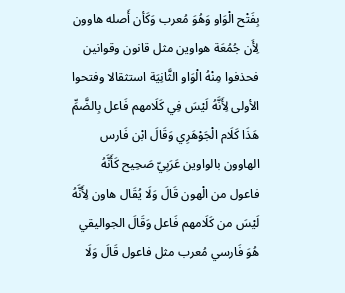بِفَتْح الْوَاو وَهُوَ مُعرب وَكَأن أَصله هاوون لِأَن جُمُعَة هواوين مثل قانون وقوانين فحذفوا مِنْهُ الْوَاو الثَّانِيَة استثقالا وفتحوا الأولى لِأَنَّهُ لَيْسَ فِي كَلَامهم فَاعل بِالضَّمِّ هَذَا كَلَام الْجَوْهَرِي وَقَالَ ابْن فَارس الهاوون بالواوين عَرَبِيّ صَحِيح كَأَنَّهُ فاعول من الْهون قَالَ وَلَا يُقَال هاون لِأَنَّهُ لَيْسَ من كَلَامهم فَاعل وَقَالَ الجواليقي هُوَ فَارسي مُعرب مثل فاعول قَالَ وَلَا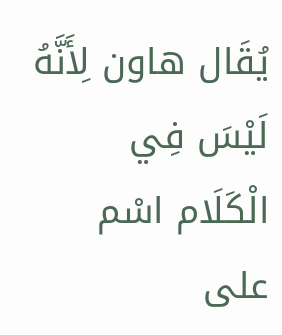يُقَال هاون لِأَنَّهُ لَيْسَ فِي الْكَلَام اسْم على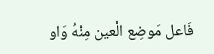فَاعل مَوضِع الْعين مِنْهُ وَاو